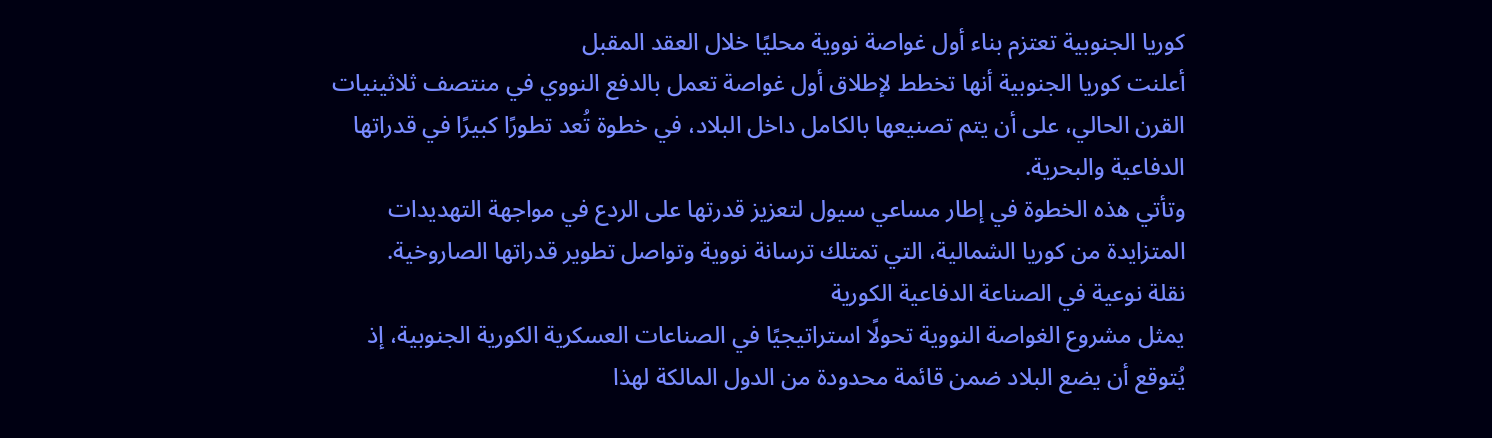كوريا الجنوبية تعتزم بناء أول غواصة نووية محليًا خلال العقد المقبل
أعلنت كوريا الجنوبية أنها تخطط لإطلاق أول غواصة تعمل بالدفع النووي في منتصف ثلاثينيات القرن الحالي، على أن يتم تصنيعها بالكامل داخل البلاد، في خطوة تُعد تطورًا كبيرًا في قدراتها الدفاعية والبحرية.
وتأتي هذه الخطوة في إطار مساعي سيول لتعزيز قدرتها على الردع في مواجهة التهديدات المتزايدة من كوريا الشمالية، التي تمتلك ترسانة نووية وتواصل تطوير قدراتها الصاروخية.
نقلة نوعية في الصناعة الدفاعية الكورية
يمثل مشروع الغواصة النووية تحولًا استراتيجيًا في الصناعات العسكرية الكورية الجنوبية، إذ يُتوقع أن يضع البلاد ضمن قائمة محدودة من الدول المالكة لهذا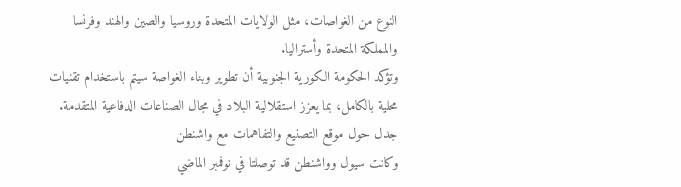النوع من الغواصات، مثل الولايات المتحدة وروسيا والصين والهند وفرنسا والمملكة المتحدة وأستراليا.
وتؤكد الحكومة الكورية الجنوبية أن تطوير وبناء الغواصة سيتم باستخدام تقنيات محلية بالكامل، بما يعزز استقلالية البلاد في مجال الصناعات الدفاعية المتقدمة.
جدل حول موقع التصنيع والتفاهمات مع واشنطن
وكانت سيول وواشنطن قد توصلتا في نوفمبر الماضي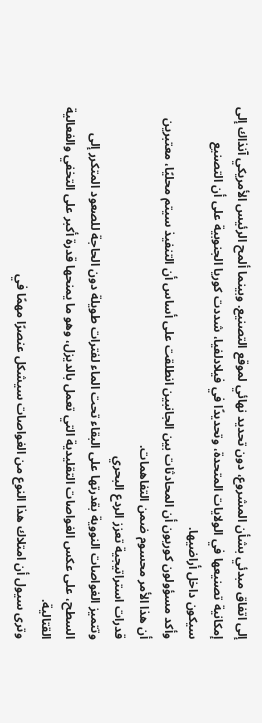إلى اتفاق مبدئي بشأن المشروع، دون تحديد نهائي لموقع التصنيع. وبينما ألمح الرئيس الأمريكي آنذاك إلى إمكانية تصنيعها في الولايات المتحدة، وتحديدًا في فيلادلفيا، شددت كوريا الجنوبية على أن التصنيع سيكون داخل أراضيها.
وأكد مسؤولون كوريون أن المحادثات بين الجانبين انطلقت على أساس أن التنفيذ سيتم محليًا، معتبرين أن هذا الأمر محسوم ضمن التفاهمات.
قدرات استراتيجية تعزز الردع البحري
وتتميز الغواصات النووية بقدرتها على البقاء تحت الماء لفترات طويلة دون الحاجة للصعود المتكرر إلى السطح، على عكس الغواصات التقليدية التي تعمل بالديزل، وهو ما يمنحها قدرة أكبر على التخفي والفعالية القتالية.
وترى سيول أن امتلاك هذا النوع من الغواصات سيشكل عنصرًا مهمًا في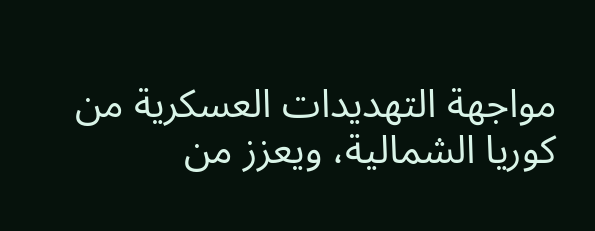مواجهة التهديدات العسكرية من كوريا الشمالية، ويعزز من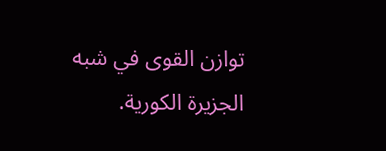توازن القوى في شبه الجزيرة الكورية.